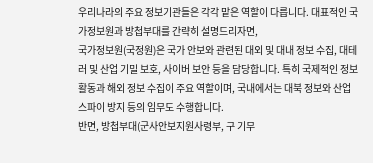우리나라의 주요 정보기관들은 각각 맡은 역할이 다릅니다. 대표적인 국가정보원과 방첩부대를 간략히 설명드리자면,
국가정보원(국정원)은 국가 안보와 관련된 대외 및 대내 정보 수집, 대테러 및 산업 기밀 보호, 사이버 보안 등을 담당합니다. 특히 국제적인 정보 활동과 해외 정보 수집이 주요 역할이며, 국내에서는 대북 정보와 산업 스파이 방지 등의 임무도 수행합니다.
반면, 방첩부대(군사안보지원사령부, 구 기무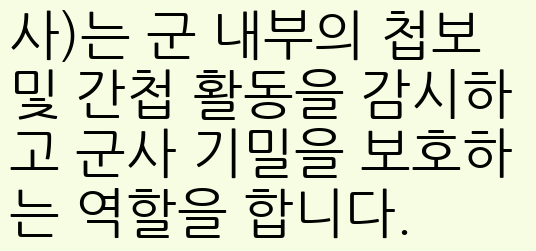사)는 군 내부의 첩보 및 간첩 활동을 감시하고 군사 기밀을 보호하는 역할을 합니다.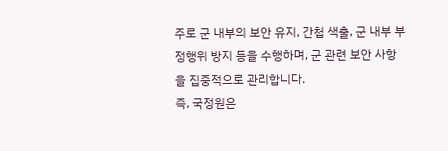주로 군 내부의 보안 유지, 간첩 색출, 군 내부 부정행위 방지 등을 수행하며, 군 관련 보안 사항을 집중적으로 관리합니다.
즉, 국정원은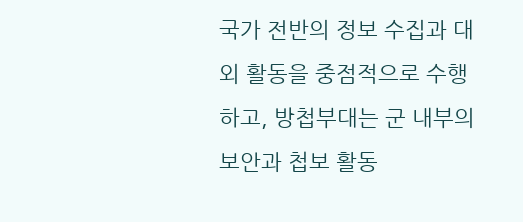국가 전반의 정보 수집과 대외 활동을 중점적으로 수행하고, 방첩부대는 군 내부의 보안과 첩보 활동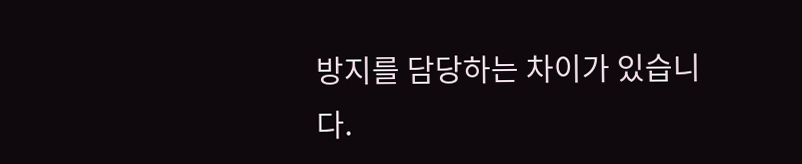방지를 담당하는 차이가 있습니다.